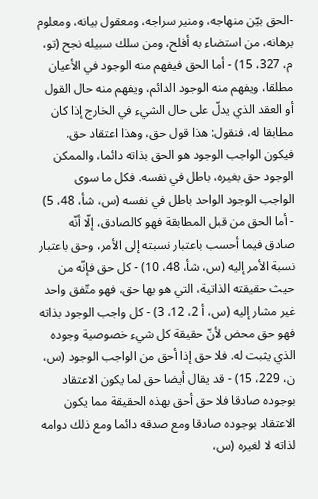-الحق بيّن منهاجه، ومنير سراجه، ومعقول بيانه، ومعلوم برهانه، من استضاء به أفلح، ومن سلك سبيله نجح (تو، م، 327، 15) - أما الحق فيفهم منه الوجود في الأعيان مطلقا، ويفهم منه الوجود الدائم، ويفهم منه حال القول أو العقد الذي يدلّ على حال الشيء في الخارج إذا كان مطابقا له، فنقول: هذا قول حق، وهذا اعتقاد حق. فيكون الواجب الوجود هو الحق بذاته دائما، والممكن الوجود حق بغيره، باطل في نفسه. فكل ما سوى الواجب الوجود الواحد باطل في نفسه (س، شأ، 48، 5) - أما الحق من قبل المطابقة فهو كالصادق، إلّا أنّه صادق فيما أحسب باعتبار نسبته إلى الأمر، وحق باعتبار نسبة الأمر إليه (س، شأ، 48، 10) - كل حق فإنّه من حيث حقيقته الذاتية، التي هو بها حق، فهو متّفق واحد غير مشار إليه (س، أ 2، 12، 3) - كل واجب الوجود بذاته فهو حق محض لأنّ حقيقة كل شيء خصوصية وجوده الذي يثبت له. فلا حق إذا أحق من الواجب الوجود (س، ن، 229، 15) - قد يقال أيضا حق لما يكون الاعتقاد بوجوده صادقا فلا حق أحق بهذه الحقيقة مما يكون الاعتقاد بوجوده صادقا ومع صدقه دائما ومع ذلك دوامه لذاته لا لغيره (س،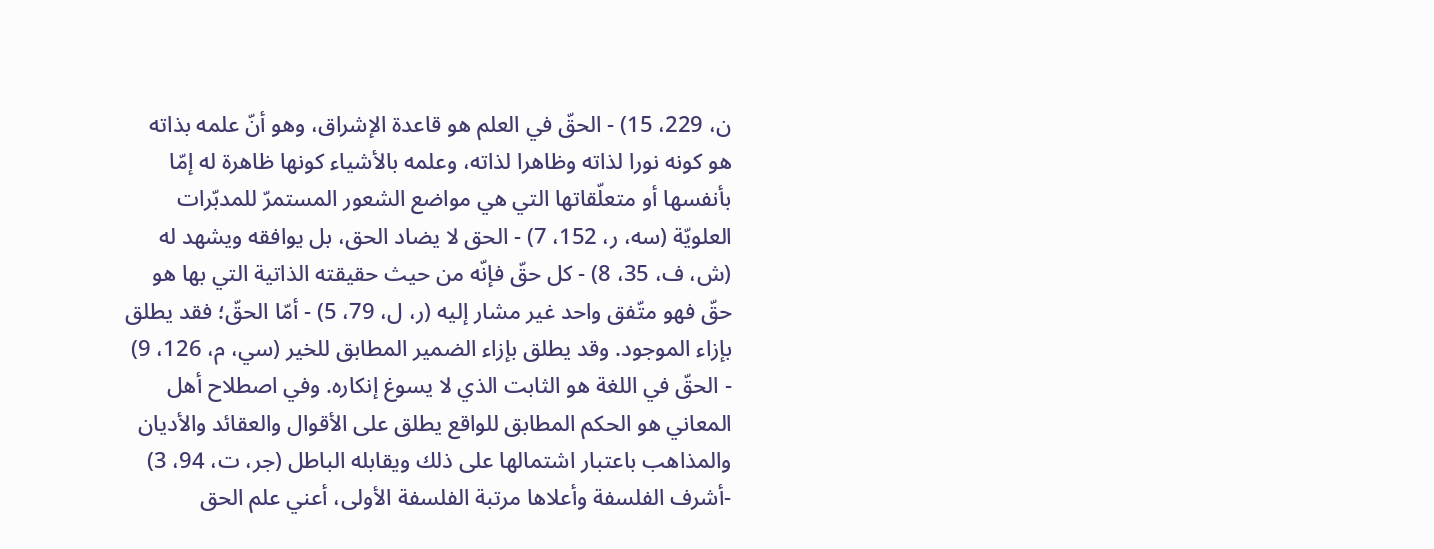ن، 229، 15) - الحقّ في العلم هو قاعدة الإشراق، وهو أنّ علمه بذاته هو كونه نورا لذاته وظاهرا لذاته، وعلمه بالأشياء كونها ظاهرة له إمّا بأنفسها أو متعلّقاتها التي هي مواضع الشعور المستمرّ للمدبّرات العلويّة (سه، ر، 152، 7) - الحق لا يضاد الحق، بل يوافقه ويشهد له (ش، ف، 35، 8) - كل حقّ فإنّه من حيث حقيقته الذاتية التي بها هو حقّ فهو متّفق واحد غير مشار إليه (ر، ل، 79، 5) - أمّا الحقّ؛ فقد يطلق بإزاء الموجود. وقد يطلق بإزاء الضمير المطابق للخير (سي، م، 126، 9) - الحقّ في اللغة هو الثابت الذي لا يسوغ إنكاره. وفي اصطلاح أهل المعاني هو الحكم المطابق للواقع يطلق على الأقوال والعقائد والأديان والمذاهب باعتبار اشتمالها على ذلك ويقابله الباطل (جر، ت، 94، 3)
-أشرف الفلسفة وأعلاها مرتبة الفلسفة الأولى، أعني علم الحق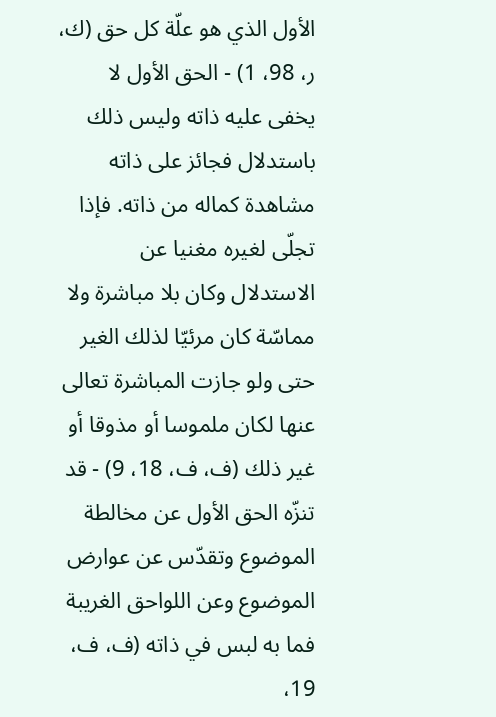الأول الذي هو علّة كل حق (ك، ر، 98، 1) - الحق الأول لا يخفى عليه ذاته وليس ذلك باستدلال فجائز على ذاته مشاهدة كماله من ذاته. فإذا تجلّى لغيره مغنيا عن الاستدلال وكان بلا مباشرة ولا مماسّة كان مرئيّا لذلك الغير حتى ولو جازت المباشرة تعالى عنها لكان ملموسا أو مذوقا أو غير ذلك (ف، ف، 18، 9) - قد تنزّه الحق الأول عن مخالطة الموضوع وتقدّس عن عوارض الموضوع وعن اللواحق الغريبة فما به لبس في ذاته (ف، ف، 19،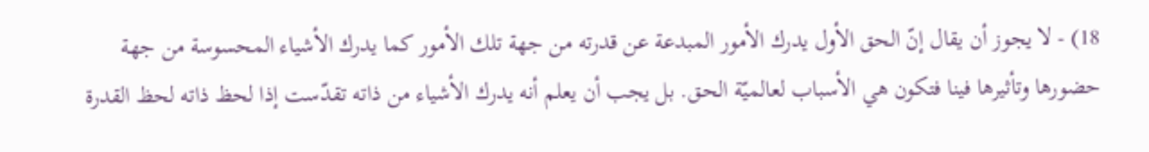18) - لا يجوز أن يقال إنّ الحق الأول يدرك الأمور المبدعة عن قدرته من جهة تلك الأمور كما يدرك الأشياء المحسوسة من جهة حضورها وتأثيرها فينا فتكون هي الأسباب لعالميّة الحق. بل يجب أن يعلم أنه يدرك الأشياء من ذاته تقدّست إذا لحظ ذاته لحظ القدرة